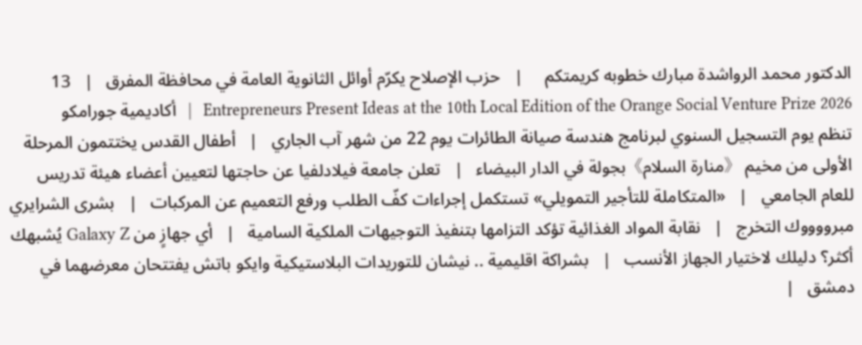الدكتور محمد الرواشدة مبارك خطوبه كريمتكم     |   حزب الإصلاح يكرّم أوائل الثانوية العامة في محافظة المفرق   |   13 Entrepreneurs Present Ideas at the 10th Local Edition of the Orange Social Venture Prize 2026   |   أكاديمية جورامكو تنظم يوم التسجيل السنوي لبرنامج هندسة صيانة الطائرات يوم 22 من شهر آب الجاري   |   أطفال القدس يختتمون المرحلة الأولى من مخيم 《منارة السلام》بجولة في الدار البيضاء   |   تعلن جامعة فيلادلفيا عن حاجتها لتعيين أعضاء هيئة تدريس للعام الجامعي   |   «المتكاملة للتأجير التمويلي» تستكمل إجراءات كفّ الطلب ورفع التعميم عن المركبات   |   بشرى الشرايري مبرووووك التخرج   |   نقابة المواد الغذائية تؤكد التزامها بتنفيذ التوجيهات الملكية السامية   |   أي جهازٍ من Galaxy Z يُشبهك أكثر؟ دليلك لاختيار الجهاز الأنسب   |   بشراكة اقليمية .. نيشان للتوريدات البلاستيكية وايكو باتش يفتتحان معرضهما في دمشق   |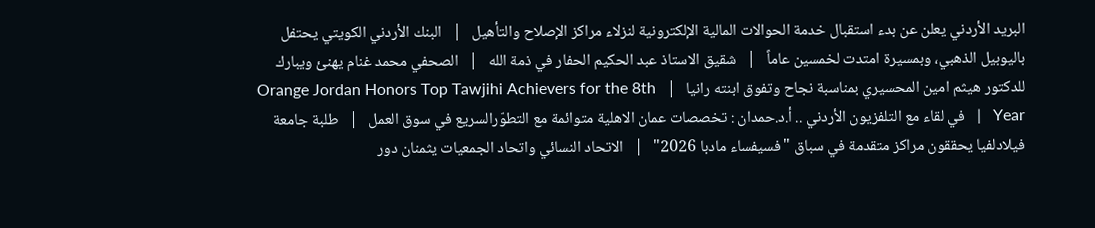البريد الأردني يعلن عن بدء استقبال خدمة الحوالات المالية الإلكترونية لنزلاء مراكز الإصلاح والتأهيل   |   البنك الأردني الكويتي يحتفل باليوبيل الذهبي، وبمسيرة امتدت لخمسين عاماً   |   شقيق الاستاذ عبد الحكيم الحفار في ذمة الله   |   الصحفي محمد غنام يهنئ ويبارك للدكتور هيثم امين المحسيري بمناسبة نجاح وتفوق ابنته رانيا   |   Orange Jordan Honors Top Tawjihi Achievers for the 8th Year   |   في لقاء مع التلفزيون الأردني .. أ.د.حمدان : تخصصات عمان الاهلية متوائمة مع التطوّرالسريع في سوق العمل   |   طلبة جامعة فيلادلفيا يحققون مراكز متقدمة في سباق "فسيفساء مادبا 2026"   |   الاتحاد النسائي واتحاد الجمعيات يثمنان دور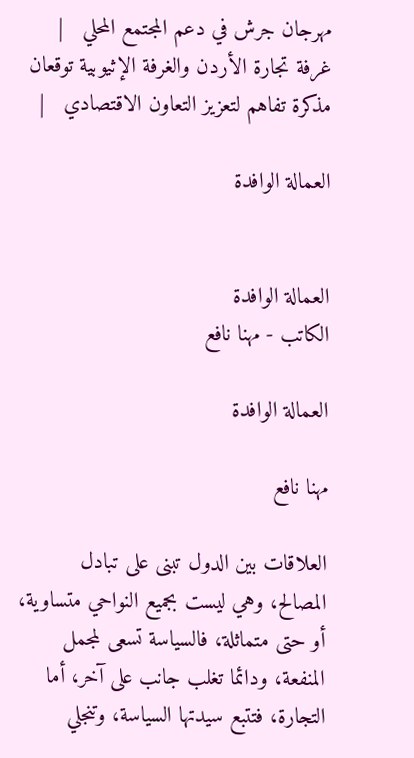مهرجان جرش في دعم المجتمع المحلي   |   غرفة تجارة الأردن والغرفة الإثيوبية توقعان مذكرة تفاهم لتعزيز التعاون الاقتصادي   |

العمالة الوافدة


العمالة الوافدة
الكاتب - مهنا نافع

العمالة الوافدة

مهنا نافع

العلاقات بين الدول تبنى على تبادل المصالح، وهي ليست بجميع النواحي متساوية، أو حتى متماثلة، فالسياسة تسعى لمجمل المنفعة، ودائما تغلب جانب على آخر، أما التجارة، فتتبع سيدتها السياسة، وتنجلي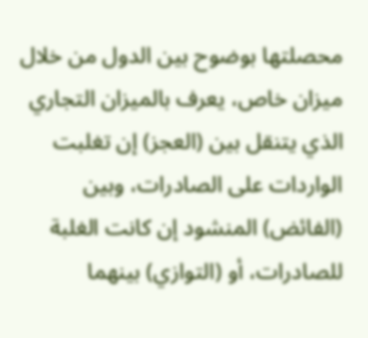محصلتها بوضوح بين الدول من خلال ميزان خاص، يعرف بالميزان التجاري الذي يتنقل بين (العجز) إن تغلبت الواردات على الصادرات، وبين (الفائض) المنشود إن كانت الغلبة للصادرات، أو (التوازي) بينهما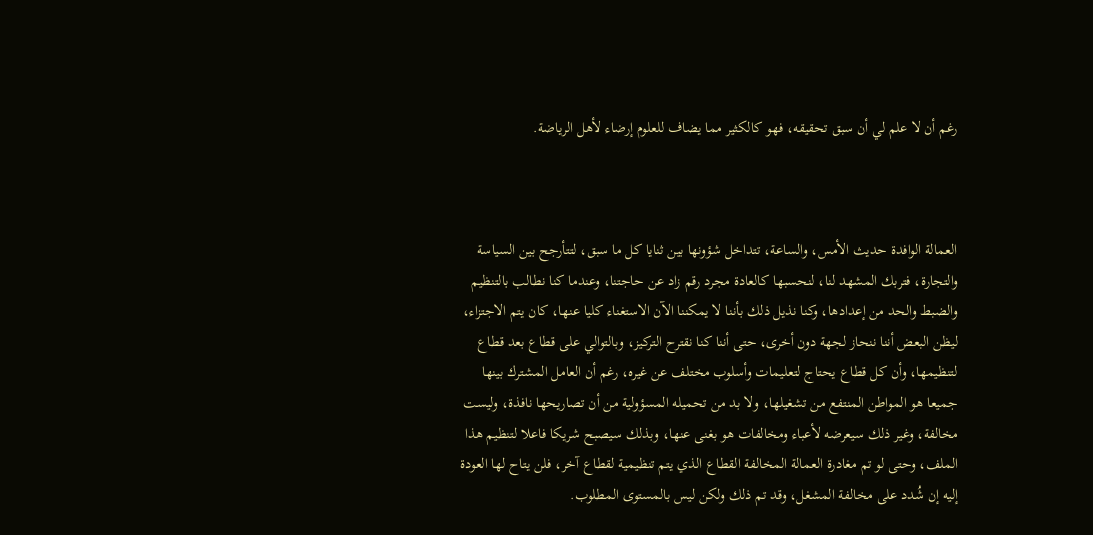رغم أن لا علم لي أن سبق تحقيقه، فهو كالكثير مما يضاف للعلوم إرضاء لأهل الرياضة.



العمالة الوافدة حديث الأمس، والساعة، تتداخل شؤونها بين ثنايا كل ما سبق، لتتأرجح بين السياسة والتجارة، فتربك المشهد لنا، لنحسبها كالعادة مجرد رقم زاد عن حاجتنا، وعندما كنا نطالب بالتنظيم والضبط والحد من إعدادها، وكنا نذيل ذلك بأننا لا يمكننا الآن الاستغناء كليا عنها، كان يتم الاجتزاء، ليظن البعض أننا ننحاز لجهة دون أخرى، حتى أننا كنا نقترح التركيز، وبالتوالي على قطاع بعد قطاع لتنظيمها، وأن كل قطاع يحتاج لتعليمات وأسلوب مختلف عن غيره، رغم أن العامل المشترك بينها جميعا هو المواطن المنتفع من تشغيلها، ولا بد من تحميله المسؤولية من أن تصاريحها نافذة، وليست مخالفة، وغير ذلك سيعرضه لأعباء ومخالفات هو بغنى عنها، وبذلك سيصبح شريكا فاعلا لتنظيم هذا الملف، وحتى لو تم مغادرة العمالة المخالفة القطاع الذي يتم تنظيمية لقطاع آخر، فلن يتاح لها العودة إليه إن شُدد على مخالفة المشغل، وقد تم ذلك ولكن ليس بالمستوى المطلوب.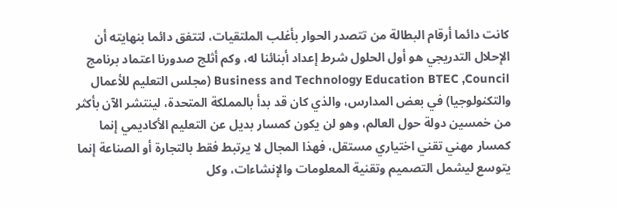كانت دائما أرقام البطالة من تتصدر الحوار بأغلب الملتقيات، لتتفق دائما بنهايته أن الإحلال التدريجي هو أول الحلول شرط إعداد أبنائنا له، وكم أثلج صدورنا اعتماد برنامج Business and Technology Education BTEC ,Council (مجلس التعليم للأعمال والتكنولوجيا) في بعض المدارس، والذي كان قد بدأ بالمملكة المتحدة، لينتشر الآن بأكثر من خمسين دولة حول العالم، وهو لن يكون كمسار بديل عن التعليم الأكاديمي إنما كمسار مهني تقني اختياري مستقل، فهذا المجال لا يرتبط فقط بالتجارة أو الصناعة إنما يتوسع ليشمل التصميم وتقنية المعلومات والإنشاءات، وكل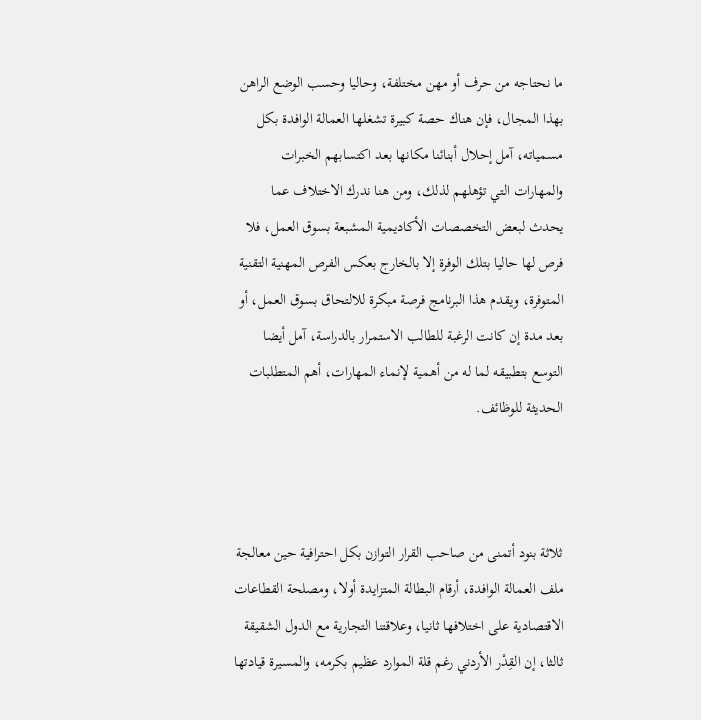ما نحتاجه من حرف أو مهن مختلفة، وحاليا وحسب الوضع الراهن بهذا المجال، فإن هناك حصة كبيرة تشغلها العمالة الوافدة بكل مسمياته، آمل إحلال أبنائنا مكانها بعد اكتسابهم الخبرات والمهارات التي تؤهلهم لذلك، ومن هنا ندرك الاختلاف عما يحدث لبعض التخصصات الأكاديمية المشبعة بسوق العمل، فلا فرص لها حاليا بتلك الوفرة إلا بالخارج بعكس الفرص المهنية التقنية المتوفرة، ويقدم هذا البرنامج فرصة مبكرة للالتحاق بسوق العمل، أو بعد مدة إن كانت الرغبة للطالب الاستمرار بالدراسة، آمل أيضا التوسع بتطبيقه لما له من أهمية لإنماء المهارات، أهم المتطلبات الحديثة للوظائف.



ثلاثة بنود أتمنى من صاحب القرار التوازن بكل احترافية حين معالجة ملف العمالة الوافدة، أرقام البطالة المتزايدة أولا، ومصلحة القطاعات الاقتصادية على اختلافها ثانيا، وعلاقتنا التجارية مع الدول الشقيقة ثالثا، إن القِدْر الأردني رغم قلة الموارد عظيم بكرمه، والمسيرة قيادتها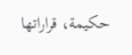حكيمة، قراراتها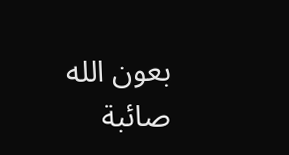بعون الله صائبة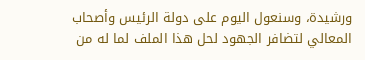ورشيدة، وسنعول اليوم على دولة الرئيس وأصحاب المعالي لتضافر الجهود لحل هذا الملف لما له من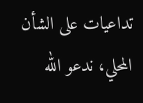تداعيات على الشأن المحلي، ندعو الله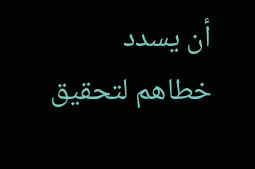أن يسدد خطاهم لتحقيق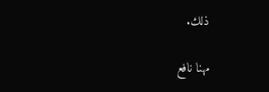ذلك.

مهنا نافع